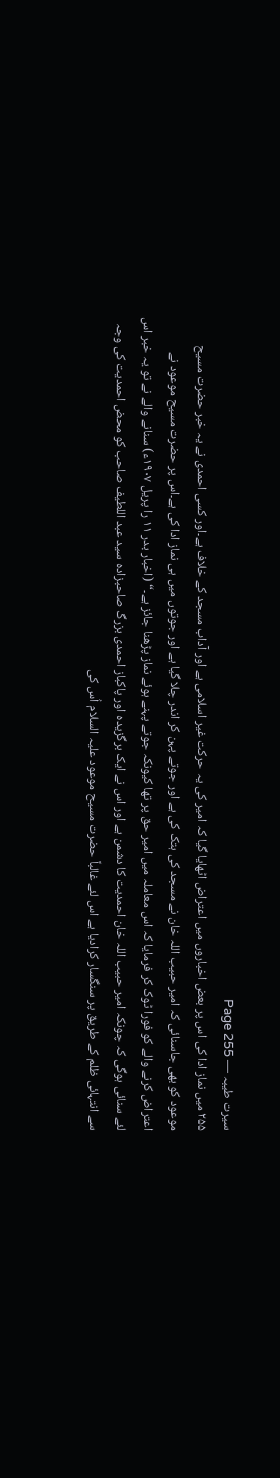سیرت طیبہ — Page 255
۲۵۵ میں نماز ادا کی اس پر بعض اخباروں میں اعتراض اٹھایا گیا کہ امیر کی یہ حرکت غیر اسلامی ہے اور آداب مسجد کے خلاف ہے۔اور کسی احمدی نے یہ خبر حضرت مسیح موعود کو بھی جاسنائی کہ امیر حبیب اللہ خان نے مسجد کی ہتک کی ہے اور جوتے پہن کر اندر چلا گیا ہے اور جوتوں میں ہی نماز ادا کی ہے۔اس پر حضرت مسیح موعود نے اعتراض کرنے والے کو فورا ٹوک کر فرمایا کہ اس معاملہ میں امیر حق پر تھا کیونکہ جوتے پہنے ہوئے نماز پڑھنا جائز ہے۔“ (اخبار بدر ۱۱ را پریل ۱۹۰۷ء) سنانے والے نے تو یہ خبر اس لئے سنائی ہوگی کہ چونکہ امیر حبیب اللہ خان احمدیت کا دشمن ہے اور اس نے ایک برگزیدہ اور پاکباز احمدی بزرگ صاحبزادہ سید عبد اللطیف صاحب کو محض احمدیت کی وجہ سے انتہائی ظلم کے طریق پر سنگسار کرادیا ہے اس لئے غالباً حضرت مسیح موعود علیہ السلام اُس کی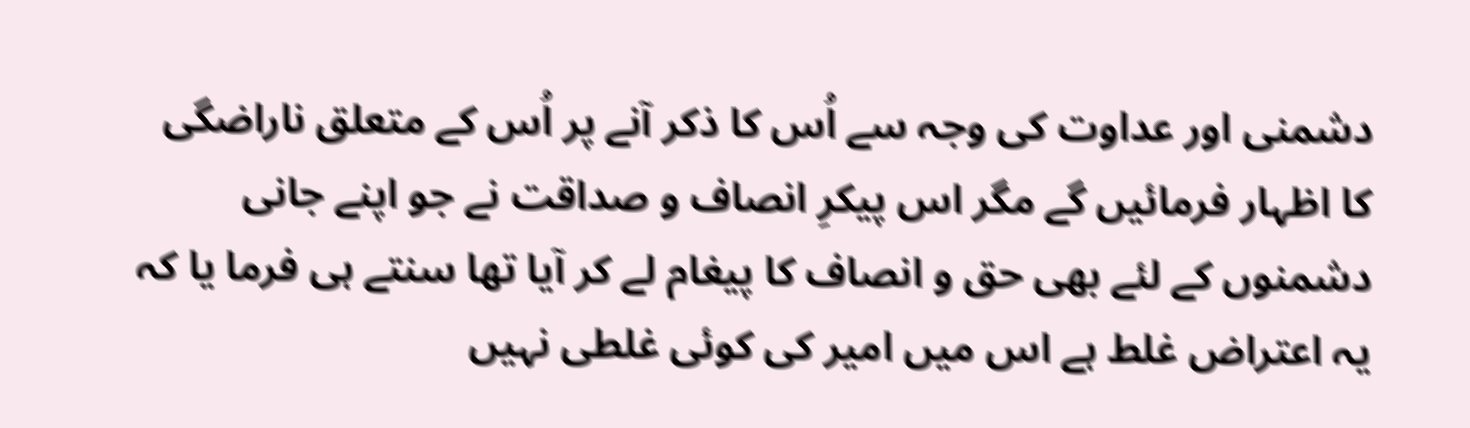دشمنی اور عداوت کی وجہ سے اُس کا ذکر آنے پر اُس کے متعلق ناراضگی کا اظہار فرمائیں گے مگر اس پیکرِ انصاف و صداقت نے جو اپنے جانی دشمنوں کے لئے بھی حق و انصاف کا پیغام لے کر آیا تھا سنتے ہی فرما یا کہ یہ اعتراض غلط ہے اس میں امیر کی کوئی غلطی نہیں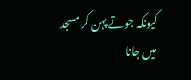کیونکہ جوتے پہن کر مسجد میں جانا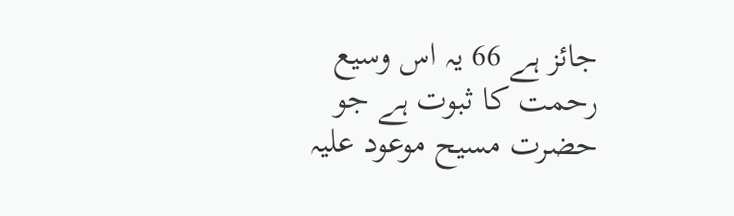جائز ہے 66 یہ اس وسیع رحمت کا ثبوت ہے جو حضرت مسیح موعود علیہ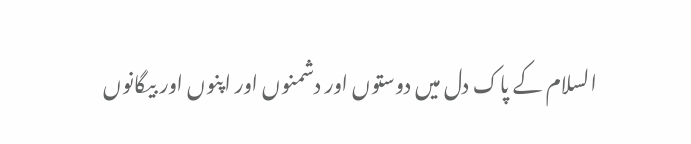السلام کے پاک دل میں دوستوں اور دشمنوں اور اپنوں اور بیگانوں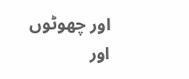اور چھوٹوں اور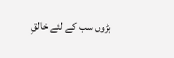بڑوں سب کے لئے خالقِ